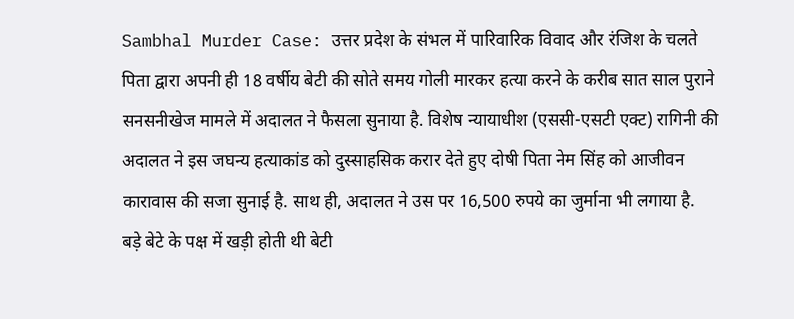Sambhal Murder Case: उत्तर प्रदेश के संभल में पारिवारिक विवाद और रंजिश के चलते पिता द्वारा अपनी ही 18 वर्षीय बेटी की सोते समय गोली मारकर हत्या करने के करीब सात साल पुराने सनसनीखेज मामले में अदालत ने फैसला सुनाया है. विशेष न्यायाधीश (एससी-एसटी एक्ट) रागिनी की अदालत ने इस जघन्य हत्याकांड को दुस्साहसिक करार देते हुए दोषी पिता नेम सिंह को आजीवन कारावास की सजा सुनाई है. साथ ही, अदालत ने उस पर 16,500 रुपये का जुर्माना भी लगाया है.
बड़े बेटे के पक्ष में खड़ी होती थी बेटी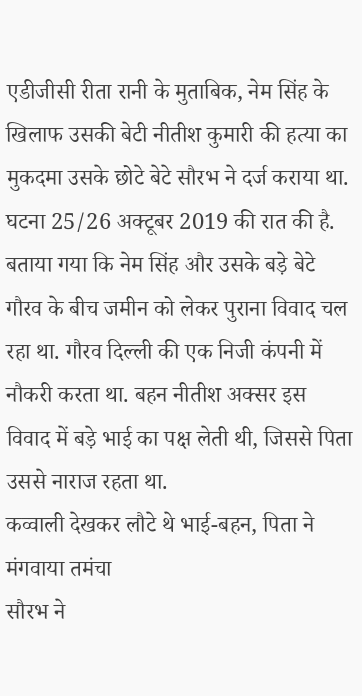एडीजीसी रीता रानी के मुताबिक, नेम सिंह के खिलाफ उसकी बेटी नीतीश कुमारी की हत्या का मुकदमा उसके छोटे बेटे सौरभ ने दर्ज कराया था. घटना 25/26 अक्टूबर 2019 की रात की है. बताया गया कि नेम सिंह और उसके बड़े बेटे गौरव के बीच जमीन को लेकर पुराना विवाद चल रहा था. गौरव दिल्ली की एक निजी कंपनी में नौकरी करता था. बहन नीतीश अक्सर इस विवाद में बड़े भाई का पक्ष लेती थी, जिससे पिता उससे नाराज रहता था.
कव्वाली देखकर लौटे थे भाई-बहन, पिता ने मंगवाया तमंचा
सौरभ ने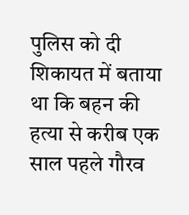पुलिस को दी शिकायत में बताया था कि बहन की हत्या से करीब एक साल पहले गौरव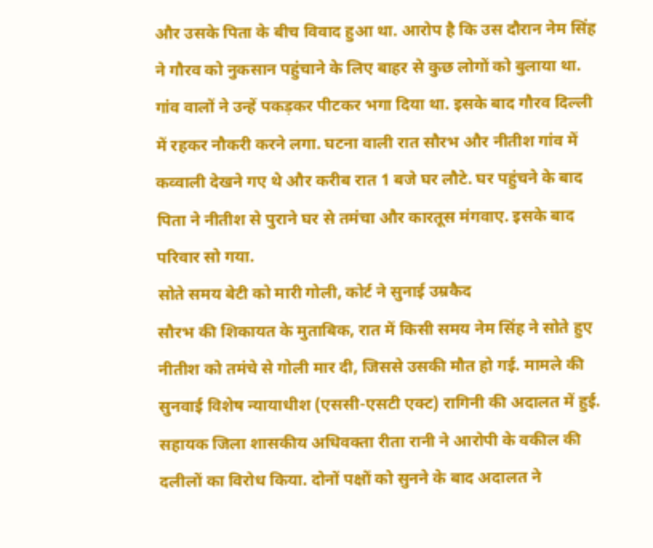और उसके पिता के बीच विवाद हुआ था. आरोप है कि उस दौरान नेम सिंह ने गौरव को नुकसान पहुंचाने के लिए बाहर से कुछ लोगों को बुलाया था. गांव वालों ने उन्हें पकड़कर पीटकर भगा दिया था. इसके बाद गौरव दिल्ली में रहकर नौकरी करने लगा. घटना वाली रात सौरभ और नीतीश गांव में कव्वाली देखने गए थे और करीब रात 1 बजे घर लौटे. घर पहुंचने के बाद पिता ने नीतीश से पुराने घर से तमंचा और कारतूस मंगवाए. इसके बाद परिवार सो गया.
सोते समय बेटी को मारी गोली, कोर्ट ने सुनाई उम्रकैद
सौरभ की शिकायत के मुताबिक, रात में किसी समय नेम सिंह ने सोते हुए नीतीश को तमंचे से गोली मार दी, जिससे उसकी मौत हो गई. मामले की सुनवाई विशेष न्यायाधीश (एससी-एसटी एक्ट) रागिनी की अदालत में हुई. सहायक जिला शासकीय अधिवक्ता रीता रानी ने आरोपी के वकील की दलीलों का विरोध किया. दोनों पक्षों को सुनने के बाद अदालत ने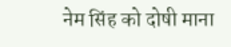नेम सिंह को दोषी माना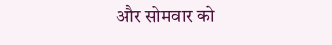और सोमवार को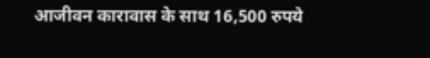आजीवन कारावास के साथ 16,500 रुपये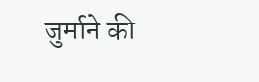जुर्माने की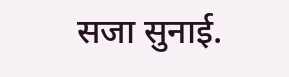सजा सुनाई.